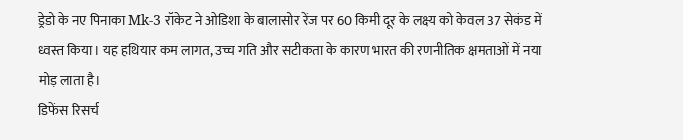ड्रेडो के नए पिनाका Mk-3 रॉकेट ने ओडिशा के बालासोर रेंज पर 60 किमी दूर के लक्ष्य को केवल 37 सेकंड में ध्वस्त किया। यह हथियार कम लागत, उच्च गति और सटीकता के कारण भारत की रणनीतिक क्षमताओं में नया मोड़ लाता है।
डिफेंस रिसर्च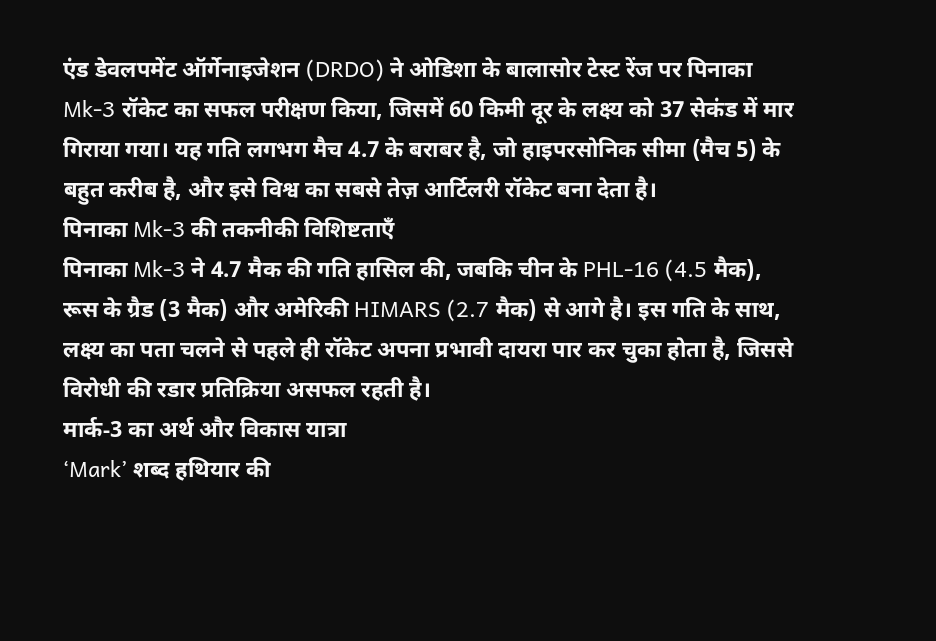एंड डेवलपमेंट ऑर्गेनाइजेशन (DRDO) ने ओडिशा के बालासोर टेस्ट रेंज पर पिनाका Mk-3 रॉकेट का सफल परीक्षण किया, जिसमें 60 किमी दूर के लक्ष्य को 37 सेकंड में मार गिराया गया। यह गति लगभग मैच 4.7 के बराबर है, जो हाइपरसोनिक सीमा (मैच 5) के बहुत करीब है, और इसे विश्व का सबसे तेज़ आर्टिलरी रॉकेट बना देता है।
पिनाका Mk-3 की तकनीकी विशिष्टताएँ
पिनाका Mk-3 ने 4.7 मैक की गति हासिल की, जबकि चीन के PHL‑16 (4.5 मैक), रूस के ग्रैड (3 मैक) और अमेरिकी HIMARS (2.7 मैक) से आगे है। इस गति के साथ, लक्ष्य का पता चलने से पहले ही रॉकेट अपना प्रभावी दायरा पार कर चुका होता है, जिससे विरोधी की रडार प्रतिक्रिया असफल रहती है।
मार्क‑3 का अर्थ और विकास यात्रा
‘Mark’ शब्द हथियार की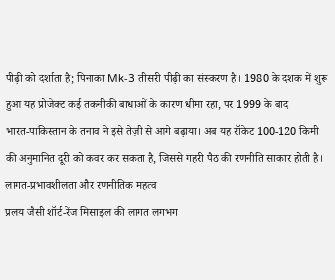पीढ़ी को दर्शाता है; पिनाका Mk‑3 तीसरी पीढ़ी का संस्करण है। 1980 के दशक में शुरू हुआ यह प्रोजेक्ट कई तकनीकी बाधाओं के कारण धीमा रहा, पर 1999 के बाद भारत‑पाकिस्तान के तनाव ने इसे तेज़ी से आगे बढ़ाया। अब यह रॉकेट 100‑120 किमी की अनुमानित दूरी को कवर कर सकता है, जिससे गहरी पैठ की रणनीति साकार होती है।
लागत‑प्रभावशीलता और रणनीतिक महत्व
प्रलय जैसी शॉर्ट‑रेंज मिसाइल की लागत लगभग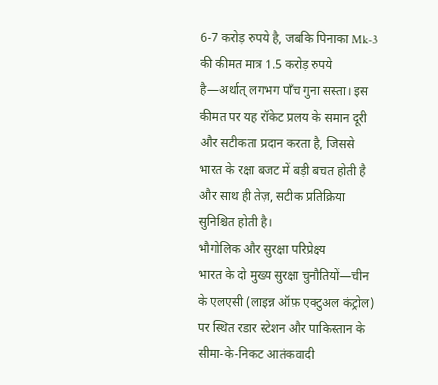6‑7 करोड़ रुपये है, जबकि पिनाका Mk‑3 की कीमत मात्र 1.5 करोड़ रुपये है—अर्थात् लगभग पाँच गुना सस्ता। इस कीमत पर यह रॉकेट प्रलय के समान दूरी और सटीकता प्रदान करता है, जिससे भारत के रक्षा बजट में बड़ी बचत होती है और साथ ही तेज़, सटीक प्रतिक्रिया सुनिश्चित होती है।
भौगोलिक और सुरक्षा परिप्रेक्ष्य
भारत के दो मुख्य सुरक्षा चुनौतियों—चीन के एलएसी (लाइन्न ऑफ़ एक्टुअल कंट्रोल) पर स्थित रडार स्टेशन और पाकिस्तान के सीमा‑के‑निकट आतंकवादी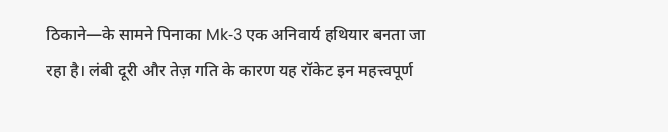ठिकाने—के सामने पिनाका Mk‑3 एक अनिवार्य हथियार बनता जा रहा है। लंबी दूरी और तेज़ गति के कारण यह रॉकेट इन महत्त्वपूर्ण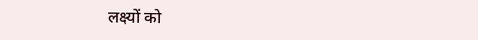लक्ष्यों को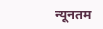न्यूनतम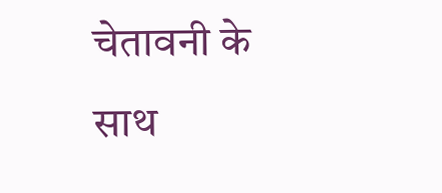चेतावनी के साथ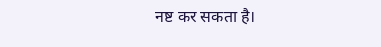नष्ट कर सकता है।